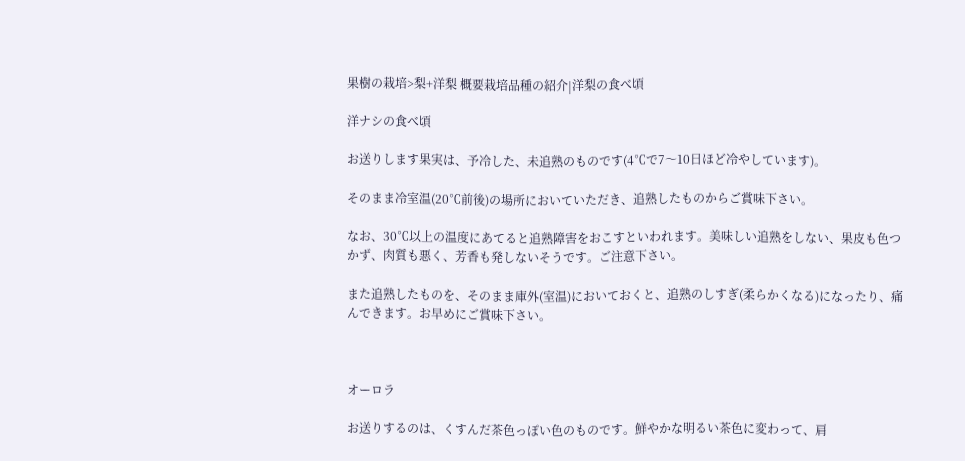果樹の栽培>梨+洋梨 概要栽培品種の紹介|洋梨の食べ頃

洋ナシの食べ頃

お送りします果実は、予冷した、未追熟のものです(4℃で7〜10日ほど冷やしています)。

そのまま冷室温(20℃前後)の場所においていただき、追熟したものからご賞味下さい。

なお、30℃以上の温度にあてると追熟障害をおこすといわれます。美味しい追熟をしない、果皮も色つかず、肉質も悪く、芳香も発しないそうです。ご注意下さい。

また追熟したものを、そのまま庫外(室温)においておくと、追熟のしすぎ(柔らかくなる)になったり、痛んできます。お早めにご賞味下さい。



オーロラ

お送りするのは、くすんだ茶色っぽい色のものです。鮮やかな明るい茶色に変わって、肩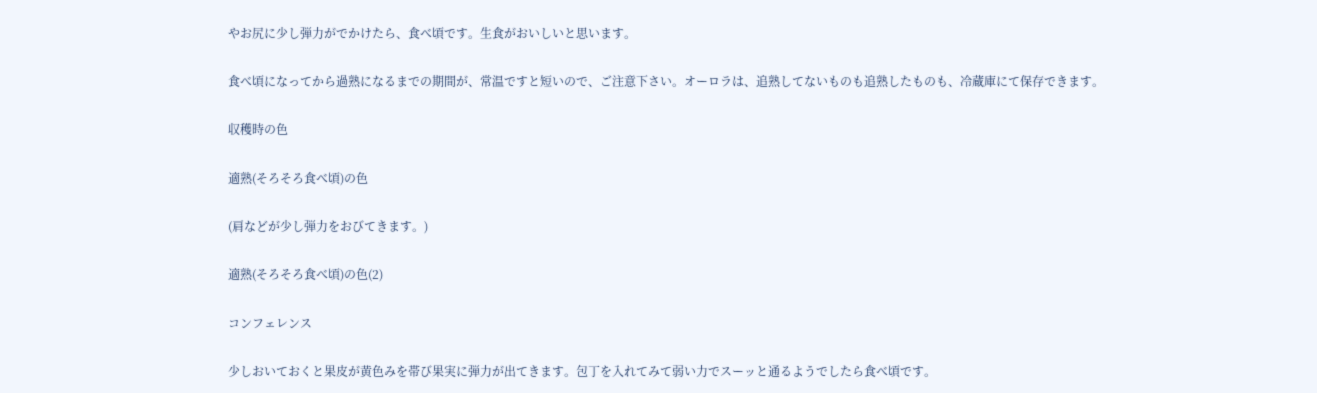やお尻に少し弾力がでかけたら、食べ頃です。生食がおいしいと思います。

食べ頃になってから過熟になるまでの期間が、常温ですと短いので、ご注意下さい。オーロラは、追熟してないものも追熟したものも、冷蔵庫にて保存できます。

収穫時の色

適熟(そろそろ食べ頃)の色

(肩などが少し弾力をおびてきます。)

適熟(そろそろ食べ頃)の色(2)

コンフェレンス

少しおいておくと果皮が黄色みを帯び果実に弾力が出てきます。包丁を入れてみて弱い力でスーッと通るようでしたら食べ頃です。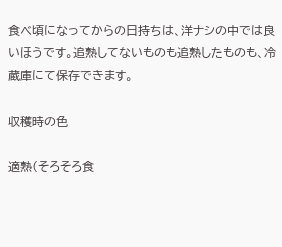食べ頃になってからの日持ちは、洋ナシの中では良いほうです。追熟してないものも追熟したものも、冷蔵庫にて保存できます。

収穫時の色

適熟(そろそろ食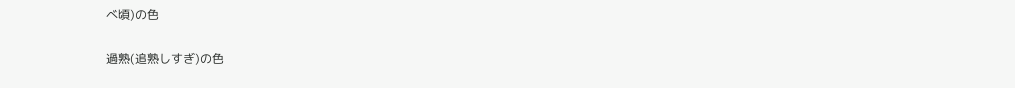べ頃)の色

過熟(追熟しすぎ)の色